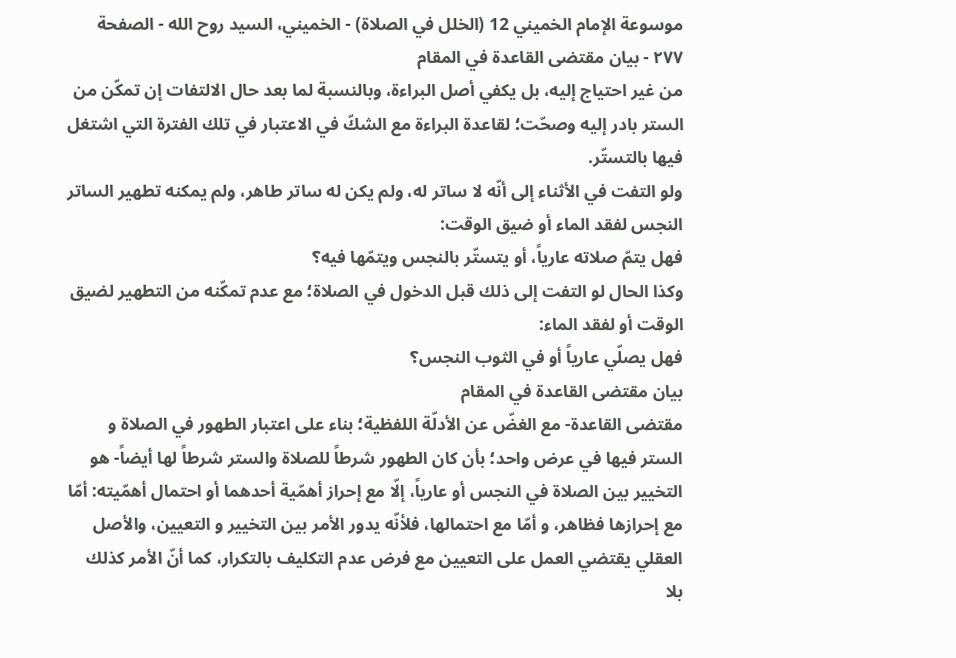موسوعة الإمام الخميني 12 (الخلل في الصلاة) - الخميني، السيد روح الله - الصفحة ٢٧٧ - بيان مقتضى القاعدة في المقام
من غير احتياج إليه، بل يكفي أصل البراءة، وبالنسبة لما بعد حال الالتفات إن تمكّن من الستر بادر إليه وصحّت؛ لقاعدة البراءة مع الشكّ في الاعتبار في تلك الفترة التي اشتغل فيها بالتستّر.
ولو التفت في الأثناء إلى أنّه لا ساتر له، ولم يكن له ساتر طاهر، ولم يمكنه تطهير الساتر النجس لفقد الماء أو ضيق الوقت:
فهل يتمّ صلاته عارياً، أو يتستّر بالنجس ويتمّها فيه؟
وكذا الحال لو التفت إلى ذلك قبل الدخول في الصلاة؛ مع عدم تمكّنه من التطهير لضيق الوقت أو لفقد الماء:
فهل يصلّي عارياً أو في الثوب النجس؟
بيان مقتضى القاعدة في المقام
مقتضى القاعدة- مع الغضّ عن الأدلّة اللفظية؛ بناء على اعتبار الطهور في الصلاة و الستر فيها في عرض واحد؛ بأن كان الطهور شرطاً للصلاة والستر شرطاً لها أيضاً- هو التخيير بين الصلاة في النجس أو عارياً، إلّا مع إحراز أهمّية أحدهما أو احتمال أهمّيته: أمّا مع إحرازها فظاهر، و أمّا مع احتمالها، فلأنّه يدور الأمر بين التخيير و التعيين، والأصل العقلي يقتضي العمل على التعيين مع فرض عدم التكليف بالتكرار، كما أنّ الأمر كذلك بلا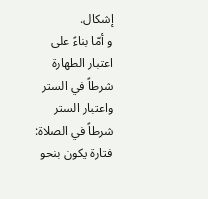إشكال.
و أمّا بناءً على اعتبار الطهارة شرطاً في الستر واعتبار الستر شرطاً في الصلاة: فتارة يكون بنحو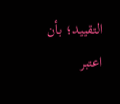التقييد؛ بأن اعتبر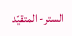الستر- المتقيّد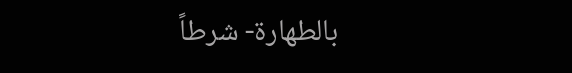بالطهارة- شرطاً